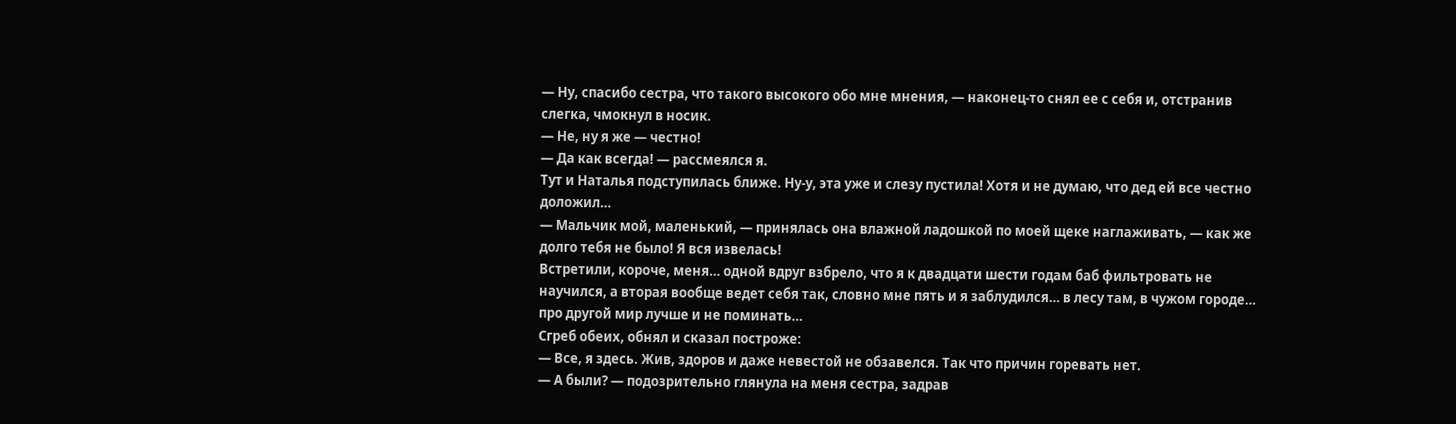— Ну, спасибо сестра, что такого высокого обо мне мнения, — наконец-то снял ее с себя и, отстранив слегка, чмокнул в носик.
— Не, ну я же — честно!
— Да как всегда! — рассмеялся я.
Тут и Наталья подступилась ближе. Ну-у, эта уже и слезу пустила! Хотя и не думаю, что дед ей все честно доложил…
— Мальчик мой, маленький, — принялась она влажной ладошкой по моей щеке наглаживать, — как же долго тебя не было! Я вся извелась!
Встретили, короче, меня… одной вдруг взбрело, что я к двадцати шести годам баб фильтровать не научился, а вторая вообще ведет себя так, словно мне пять и я заблудился… в лесу там, в чужом городе… про другой мир лучше и не поминать…
Сгреб обеих, обнял и сказал построже:
— Все, я здесь. Жив, здоров и даже невестой не обзавелся. Так что причин горевать нет.
— А были? — подозрительно глянула на меня сестра, задрав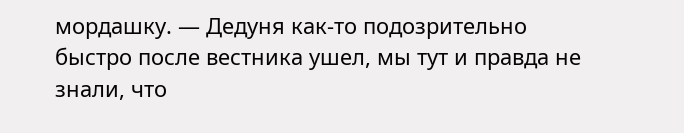мордашку. — Дедуня как-то подозрительно быстро после вестника ушел, мы тут и правда не знали, что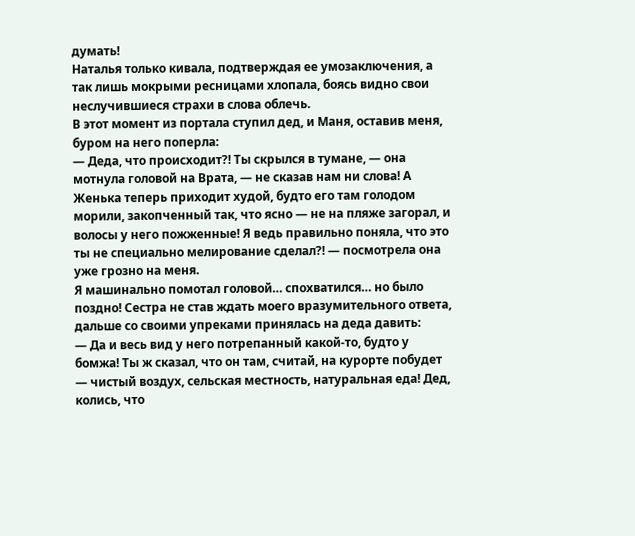думать!
Наталья только кивала, подтверждая ее умозаключения, а так лишь мокрыми ресницами хлопала, боясь видно свои неслучившиеся страхи в слова облечь.
В этот момент из портала ступил дед, и Маня, оставив меня, буром на него поперла:
— Деда, что происходит?! Ты скрылся в тумане, — она мотнула головой на Врата, — не сказав нам ни слова! А Женька теперь приходит худой, будто его там голодом морили, закопченный так, что ясно — не на пляже загорал, и волосы у него пожженные! Я ведь правильно поняла, что это ты не специально мелирование сделал?! — посмотрела она уже грозно на меня.
Я машинально помотал головой… спохватился… но было поздно! Сестра не став ждать моего вразумительного ответа, дальше со своими упреками принялась на деда давить:
— Да и весь вид у него потрепанный какой-то, будто у бомжа! Ты ж сказал, что он там, считай, на курорте побудет — чистый воздух, сельская местность, натуральная еда! Дед, колись, что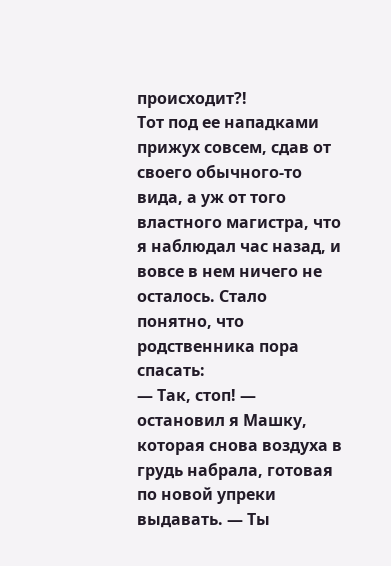происходит?!
Тот под ее нападками прижух совсем, сдав от своего обычного-то вида, а уж от того властного магистра, что я наблюдал час назад, и вовсе в нем ничего не осталось. Стало понятно, что родственника пора спасать:
— Так, стоп! — остановил я Машку, которая снова воздуха в грудь набрала, готовая по новой упреки выдавать. — Ты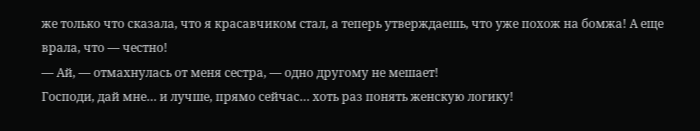же только что сказала, что я красавчиком стал, а теперь утверждаешь, что уже похож на бомжа! А еще врала, что — честно!
— Ай, — отмахнулась от меня сестра, — одно другому не мешает!
Господи, дай мне… и лучше, прямо сейчас… хоть раз понять женскую логику!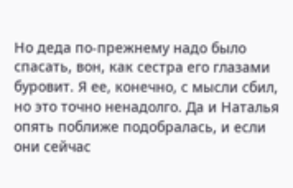Но деда по-прежнему надо было спасать, вон, как сестра его глазами буровит. Я ее, конечно, с мысли сбил, но это точно ненадолго. Да и Наталья опять поближе подобралась, и если они сейчас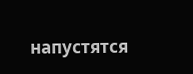напустятся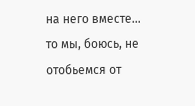на него вместе… то мы, боюсь, не отобьемся от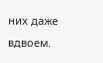них даже вдвоем.